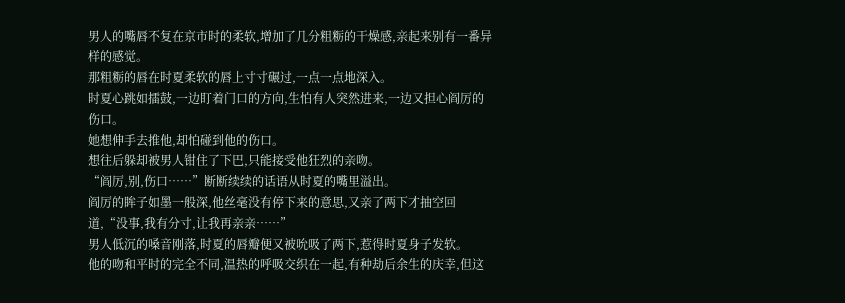男人的嘴唇不复在京市时的柔软,增加了几分粗粝的干燥感,亲起来别有一番异样的感觉。
那粗粝的唇在时夏柔软的唇上寸寸碾过,一点一点地深入。
时夏心跳如擂鼓,一边盯着门口的方向,生怕有人突然进来,一边又担心阎厉的伤口。
她想伸手去推他,却怕碰到他的伤口。
想往后躲却被男人钳住了下巴,只能接受他狂烈的亲吻。
“阎厉,别,伤口……”断断续续的话语从时夏的嘴里溢出。
阎厉的眸子如墨一般深,他丝毫没有停下来的意思,又亲了两下才抽空回道,“没事,我有分寸,让我再亲亲……”
男人低沉的嗓音刚落,时夏的唇瓣便又被吮吸了两下,惹得时夏身子发软。
他的吻和平时的完全不同,温热的呼吸交织在一起,有种劫后余生的庆幸,但这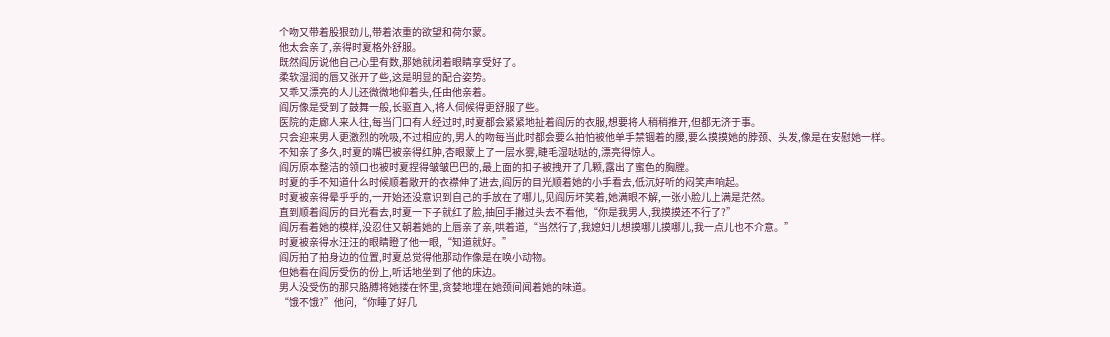个吻又带着股狠劲儿,带着浓重的欲望和荷尔蒙。
他太会亲了,亲得时夏格外舒服。
既然阎厉说他自己心里有数,那她就闭着眼睛享受好了。
柔软湿润的唇又张开了些,这是明显的配合姿势。
又乖又漂亮的人儿还微微地仰着头,任由他亲着。
阎厉像是受到了鼓舞一般,长驱直入,将人伺候得更舒服了些。
医院的走廊人来人往,每当门口有人经过时,时夏都会紧紧地扯着阎厉的衣服,想要将人稍稍推开,但都无济于事。
只会迎来男人更激烈的吮吸,不过相应的,男人的吻每当此时都会要么拍怕被他单手禁锢着的腰,要么摸摸她的脖颈、头发,像是在安慰她一样。
不知亲了多久,时夏的嘴巴被亲得红肿,杏眼蒙上了一层水雾,睫毛湿哒哒的,漂亮得惊人。
阎厉原本整洁的领口也被时夏捏得皱皱巴巴的,最上面的扣子被拽开了几颗,露出了蜜色的胸膛。
时夏的手不知道什么时候顺着敞开的衣襟伸了进去,阎厉的目光顺着她的小手看去,低沉好听的闷笑声响起。
时夏被亲得晕乎乎的,一开始还没意识到自己的手放在了哪儿,见阎厉坏笑着,她满眼不解,一张小脸儿上满是茫然。
直到顺着阎厉的目光看去,时夏一下子就红了脸,抽回手撇过头去不看他,“你是我男人,我摸摸还不行了?”
阎厉看着她的模样,没忍住又朝着她的上唇亲了亲,哄着道,“当然行了,我媳妇儿想摸哪儿摸哪儿,我一点儿也不介意。”
时夏被亲得水汪汪的眼睛瞪了他一眼,“知道就好。”
阎厉拍了拍身边的位置,时夏总觉得他那动作像是在唤小动物。
但她看在阎厉受伤的份上,听话地坐到了他的床边。
男人没受伤的那只胳膊将她搂在怀里,贪婪地埋在她颈间闻着她的味道。
“饿不饿?”他问,“你睡了好几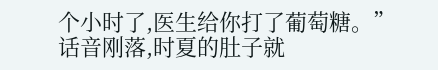个小时了,医生给你打了葡萄糖。”
话音刚落,时夏的肚子就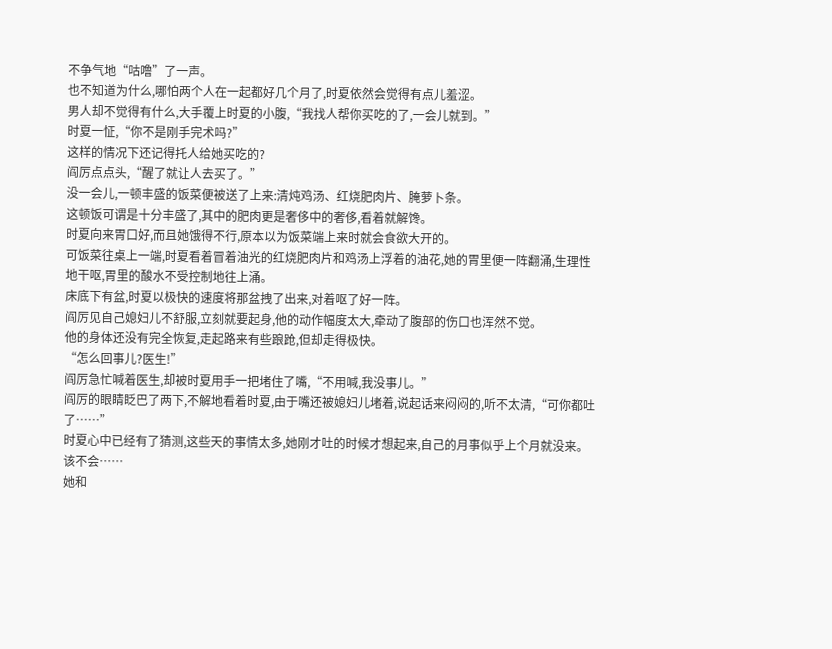不争气地“咕噜”了一声。
也不知道为什么,哪怕两个人在一起都好几个月了,时夏依然会觉得有点儿羞涩。
男人却不觉得有什么,大手覆上时夏的小腹,“我找人帮你买吃的了,一会儿就到。”
时夏一怔,“你不是刚手完术吗?”
这样的情况下还记得托人给她买吃的?
阎厉点点头,“醒了就让人去买了。”
没一会儿,一顿丰盛的饭菜便被送了上来:清炖鸡汤、红烧肥肉片、腌萝卜条。
这顿饭可谓是十分丰盛了,其中的肥肉更是奢侈中的奢侈,看着就解馋。
时夏向来胃口好,而且她饿得不行,原本以为饭菜端上来时就会食欲大开的。
可饭菜往桌上一端,时夏看着冒着油光的红烧肥肉片和鸡汤上浮着的油花,她的胃里便一阵翻涌,生理性地干呕,胃里的酸水不受控制地往上涌。
床底下有盆,时夏以极快的速度将那盆拽了出来,对着呕了好一阵。
阎厉见自己媳妇儿不舒服,立刻就要起身,他的动作幅度太大,牵动了腹部的伤口也浑然不觉。
他的身体还没有完全恢复,走起路来有些踉跄,但却走得极快。
“怎么回事儿?医生!”
阎厉急忙喊着医生,却被时夏用手一把堵住了嘴,“不用喊,我没事儿。”
阎厉的眼睛眨巴了两下,不解地看着时夏,由于嘴还被媳妇儿堵着,说起话来闷闷的,听不太清,“可你都吐了……”
时夏心中已经有了猜测,这些天的事情太多,她刚才吐的时候才想起来,自己的月事似乎上个月就没来。
该不会……
她和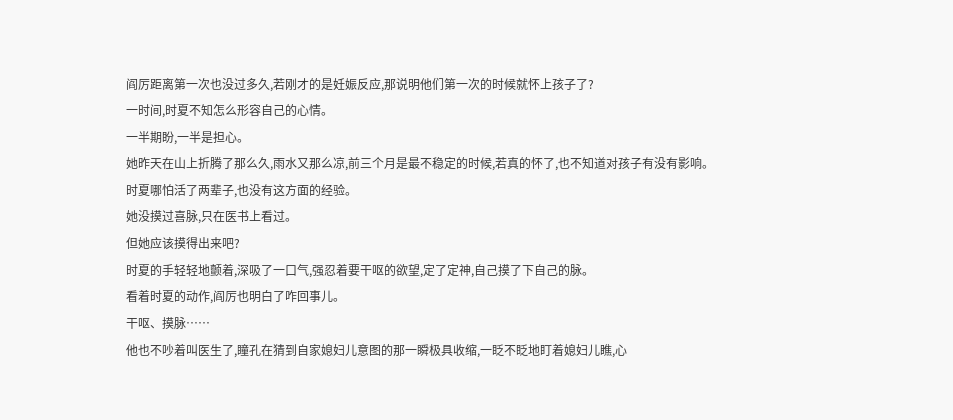阎厉距离第一次也没过多久,若刚才的是妊娠反应,那说明他们第一次的时候就怀上孩子了?
一时间,时夏不知怎么形容自己的心情。
一半期盼,一半是担心。
她昨天在山上折腾了那么久,雨水又那么凉,前三个月是最不稳定的时候,若真的怀了,也不知道对孩子有没有影响。
时夏哪怕活了两辈子,也没有这方面的经验。
她没摸过喜脉,只在医书上看过。
但她应该摸得出来吧?
时夏的手轻轻地颤着,深吸了一口气,强忍着要干呕的欲望,定了定神,自己摸了下自己的脉。
看着时夏的动作,阎厉也明白了咋回事儿。
干呕、摸脉……
他也不吵着叫医生了,瞳孔在猜到自家媳妇儿意图的那一瞬极具收缩,一眨不眨地盯着媳妇儿瞧,心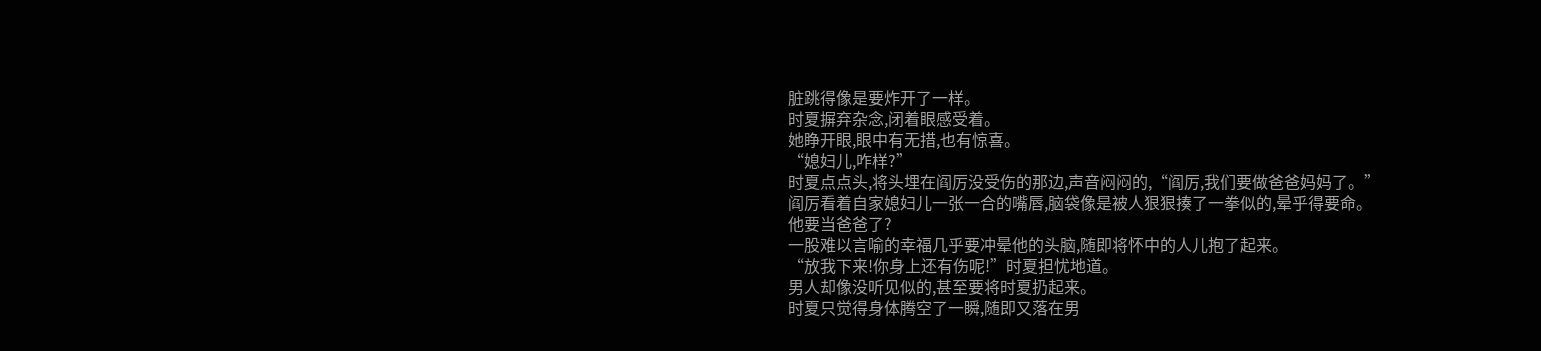脏跳得像是要炸开了一样。
时夏摒弃杂念,闭着眼感受着。
她睁开眼,眼中有无措,也有惊喜。
“媳妇儿,咋样?”
时夏点点头,将头埋在阎厉没受伤的那边,声音闷闷的,“阎厉,我们要做爸爸妈妈了。”
阎厉看着自家媳妇儿一张一合的嘴唇,脑袋像是被人狠狠揍了一拳似的,晕乎得要命。
他要当爸爸了?
一股难以言喻的幸福几乎要冲晕他的头脑,随即将怀中的人儿抱了起来。
“放我下来!你身上还有伤呢!”时夏担忧地道。
男人却像没听见似的,甚至要将时夏扔起来。
时夏只觉得身体腾空了一瞬,随即又落在男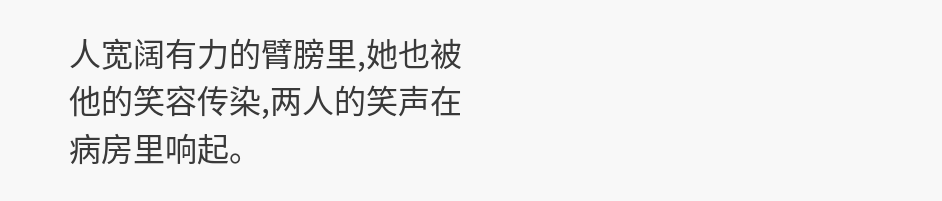人宽阔有力的臂膀里,她也被他的笑容传染,两人的笑声在病房里响起。